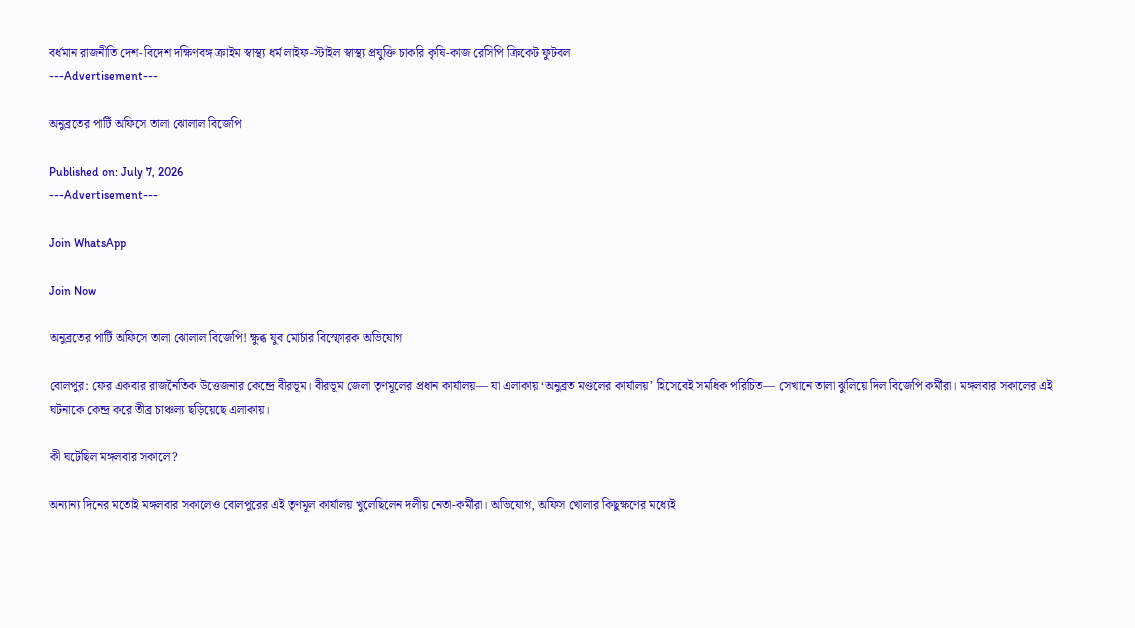বর্ধমান রাজনীতি দেশ-বিদেশ দক্ষিণবঙ্গ ক্রাইম স্বাস্থ্য ধর্ম লাইফ-স্টাইল স্বাস্থ্য প্রযুক্তি চাকরি কৃষি-কাজ রেসিপি ক্রিকেট ফুটবল
---Advertisement---

অনুব্রতের পার্টি অফিসে তালা ঝোলাল বিজেপি

Published on: July 7, 2026
---Advertisement---

Join WhatsApp

Join Now

অনুব্রতের পার্টি অফিসে তালা ঝোলাল বিজেপি! ক্ষুব্ধ যুব মোর্চার বিস্ফোরক অভিযোগ

বোলপুর: ফের একবার রাজনৈতিক উত্তেজনার কেন্দ্রে বীরভূম। বীরভূম জেলা তৃণমূলের প্রধান কার্যালয়— যা এলাকায় ‘অনুব্রত মণ্ডলের কার্যালয়’ হিসেবেই সমধিক পরিচিত— সেখানে তালা ঝুলিয়ে দিল বিজেপি কর্মীরা। মঙ্গলবার সকালের এই ঘটনাকে কেন্দ্র করে তীব্র চাঞ্চল্য ছড়িয়েছে এলাকায়।

কী ঘটেছিল মঙ্গলবার সকালে?

অন্যান্য দিনের মতোই মঙ্গলবার সকালেও বোলপুরের এই তৃণমূল কার্যালয় খুলেছিলেন দলীয় নেতা-কর্মীরা। অভিযোগ, অফিস খোলার কিছুক্ষণের মধ্যেই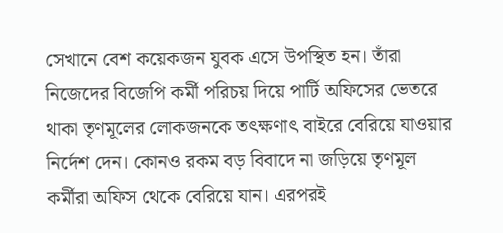সেখানে বেশ কয়েকজন যুবক এসে উপস্থিত হন। তাঁরা নিজেদের বিজেপি কর্মী পরিচয় দিয়ে পার্টি অফিসের ভেতরে থাকা তৃণমূলের লোকজনকে তৎক্ষণাৎ বাইরে বেরিয়ে যাওয়ার নির্দেশ দেন। কোনও রকম বড় বিবাদে না জড়িয়ে তৃণমূল কর্মীরা অফিস থেকে বেরিয়ে যান। এরপরই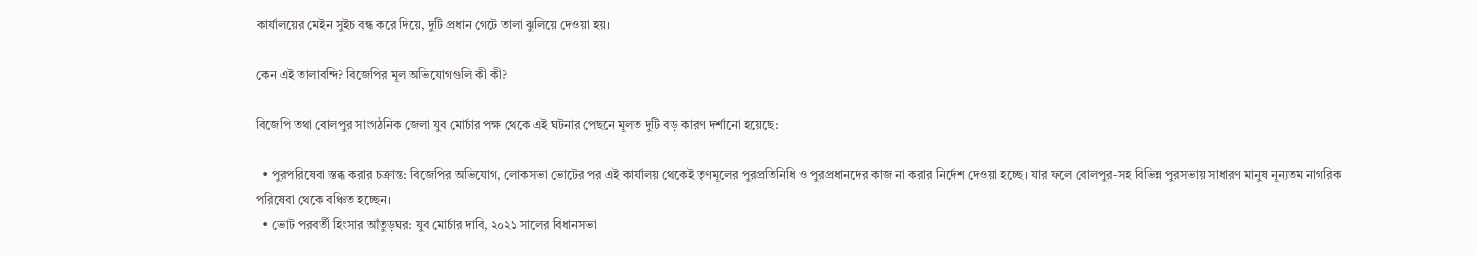কার্যালয়ের মেইন সুইচ বন্ধ করে দিয়ে, দুটি প্রধান গেটে তালা ঝুলিয়ে দেওয়া হয়।

কেন এই তালাবন্দি? বিজেপির মূল অভিযোগগুলি কী কী?

বিজেপি তথা বোলপুর সাংগঠনিক জেলা যুব মোর্চার পক্ষ থেকে এই ঘটনার পেছনে মূলত দুটি বড় কারণ দর্শানো হয়েছে:

  • পুরপরিষেবা স্তব্ধ করার চক্রান্ত: বিজেপির অভিযোগ, লোকসভা ভোটের পর এই কার্যালয় থেকেই তৃণমূলের পুরপ্রতিনিধি ও পুরপ্রধানদের কাজ না করার নির্দেশ দেওয়া হচ্ছে। যার ফলে বোলপুর-সহ বিভিন্ন পুরসভায় সাধারণ মানুষ নূন্যতম নাগরিক পরিষেবা থেকে বঞ্চিত হচ্ছেন।
  • ভোট পরবর্তী হিংসার আঁতুড়ঘর: যুব মোর্চার দাবি, ২০২১ সালের বিধানসভা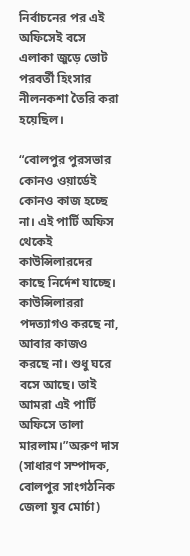নির্বাচনের পর এই অফিসেই বসে এলাকা জুড়ে ভোট পরবর্তী হিংসার নীলনকশা তৈরি করা হয়েছিল।

“বোলপুর পুরসভার কোনও ওয়ার্ডেই কোনও কাজ হচ্ছে না। এই পার্টি অফিস থেকেই কাউন্সিলারদের কাছে নির্দেশ যাচ্ছে। কাউন্সিলাররা পদত্যাগও করছে না, আবার কাজও করছে না। শুধু ঘরে বসে আছে। তাই আমরা এই পার্টি অফিসে তালা মারলাম।”অরুণ দাস (সাধারণ সম্পাদক, বোলপুর সাংগঠনিক জেলা যুব মোর্চা)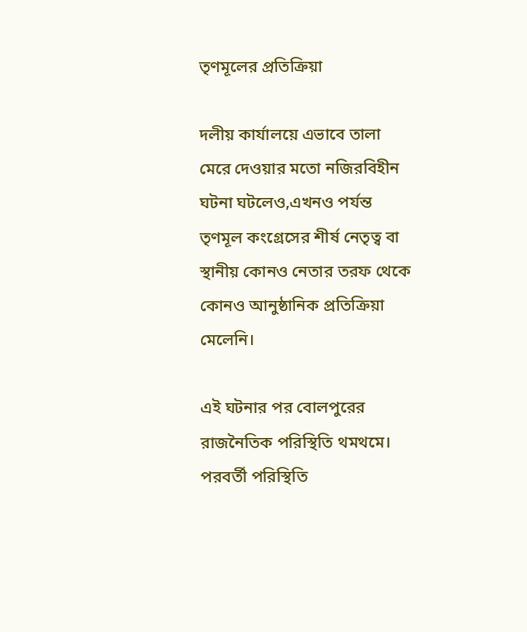তৃণমূলের প্রতিক্রিয়া

দলীয় কার্যালয়ে এভাবে তালা মেরে দেওয়ার মতো নজিরবিহীন ঘটনা ঘটলেও,এখনও পর্যন্ত তৃণমূল কংগ্রেসের শীর্ষ নেতৃত্ব বা স্থানীয় কোনও নেতার তরফ থেকে কোনও আনুষ্ঠানিক প্রতিক্রিয়া মেলেনি।

এই ঘটনার পর বোলপুরের রাজনৈতিক পরিস্থিতি থমথমে। পরবর্তী পরিস্থিতি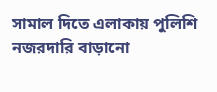সামাল দিতে এলাকায় পুলিশি নজরদারি বাড়ানো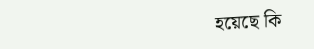হয়েছে কি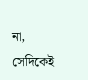না, সেদিকেই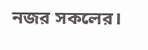নজর সকলের।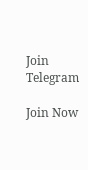Join Telegram

Join Now